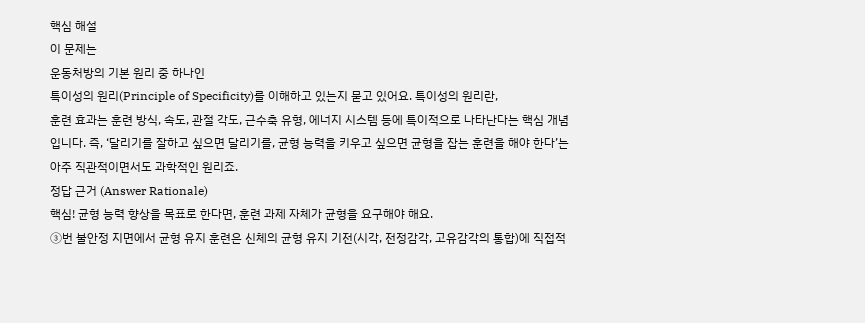핵심 해설
이 문제는
운동처방의 기본 원리 중 하나인
특이성의 원리(Principle of Specificity)를 이해하고 있는지 묻고 있어요. 특이성의 원리란,
훈련 효과는 훈련 방식, 속도, 관절 각도, 근수축 유형, 에너지 시스템 등에 특이적으로 나타난다는 핵심 개념입니다. 즉, ‘달리기를 잘하고 싶으면 달리기를, 균형 능력을 키우고 싶으면 균형을 잡는 훈련을 해야 한다’는 아주 직관적이면서도 과학적인 원리죠.
정답 근거 (Answer Rationale)
핵심! 균형 능력 향상을 목표로 한다면, 훈련 과제 자체가 균형을 요구해야 해요.
③번 불안정 지면에서 균형 유지 훈련은 신체의 균형 유지 기전(시각, 전정감각, 고유감각의 통합)에 직접적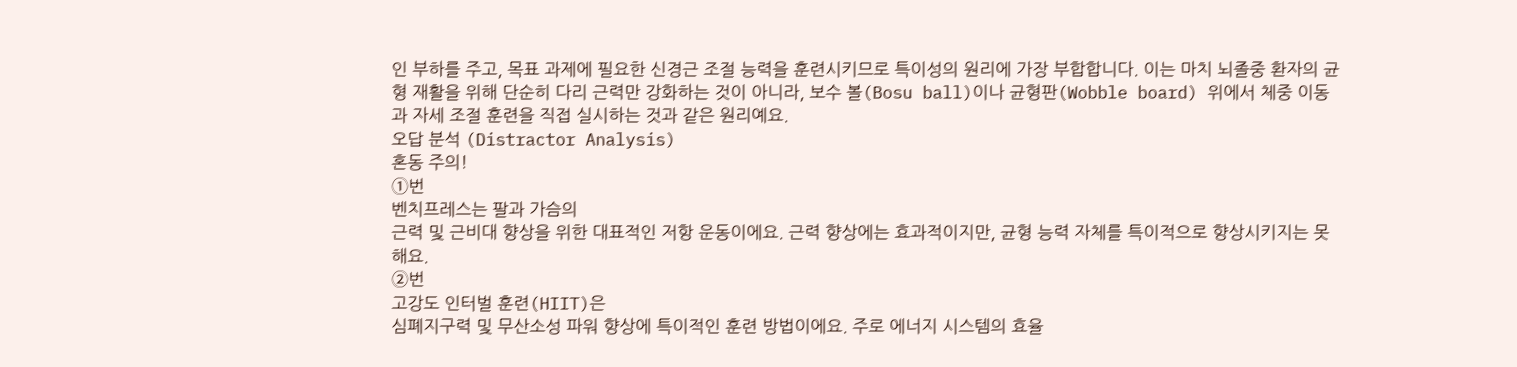인 부하를 주고, 목표 과제에 필요한 신경근 조절 능력을 훈련시키므로 특이성의 원리에 가장 부합합니다. 이는 마치 뇌졸중 환자의 균형 재활을 위해 단순히 다리 근력만 강화하는 것이 아니라, 보수 볼(Bosu ball)이나 균형판(Wobble board) 위에서 체중 이동과 자세 조절 훈련을 직접 실시하는 것과 같은 원리예요.
오답 분석 (Distractor Analysis)
혼동 주의!
①번
벤치프레스는 팔과 가슴의
근력 및 근비대 향상을 위한 대표적인 저항 운동이에요. 근력 향상에는 효과적이지만, 균형 능력 자체를 특이적으로 향상시키지는 못해요.
②번
고강도 인터벌 훈련(HIIT)은
심폐지구력 및 무산소성 파워 향상에 특이적인 훈련 방법이에요. 주로 에너지 시스템의 효율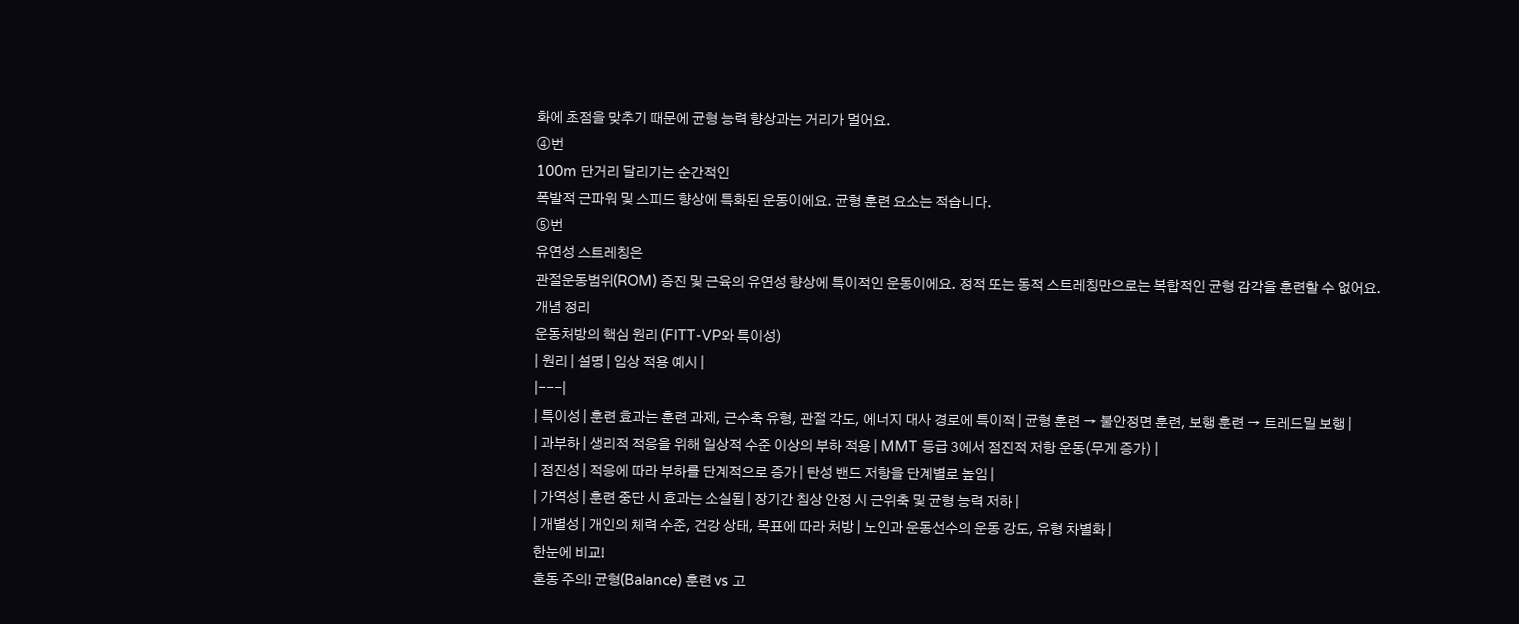화에 초점을 맞추기 때문에 균형 능력 향상과는 거리가 멀어요.
④번
100m 단거리 달리기는 순간적인
폭발적 근파워 및 스피드 향상에 특화된 운동이에요. 균형 훈련 요소는 적습니다.
⑤번
유연성 스트레칭은
관절운동범위(ROM) 증진 및 근육의 유연성 향상에 특이적인 운동이에요. 정적 또는 동적 스트레칭만으로는 복합적인 균형 감각을 훈련할 수 없어요.
개념 정리
운동처방의 핵심 원리 (FITT-VP와 특이성)
| 원리 | 설명 | 임상 적용 예시 |
|---|
| 특이성 | 훈련 효과는 훈련 과제, 근수축 유형, 관절 각도, 에너지 대사 경로에 특이적 | 균형 훈련 → 불안정면 훈련, 보행 훈련 → 트레드밀 보행 |
| 과부하 | 생리적 적응을 위해 일상적 수준 이상의 부하 적용 | MMT 등급 3에서 점진적 저항 운동(무게 증가) |
| 점진성 | 적응에 따라 부하를 단계적으로 증가 | 탄성 밴드 저항을 단계별로 높임 |
| 가역성 | 훈련 중단 시 효과는 소실됨 | 장기간 침상 안정 시 근위축 및 균형 능력 저하 |
| 개별성 | 개인의 체력 수준, 건강 상태, 목표에 따라 처방 | 노인과 운동선수의 운동 강도, 유형 차별화 |
한눈에 비교!
혼동 주의! 균형(Balance) 훈련 vs 고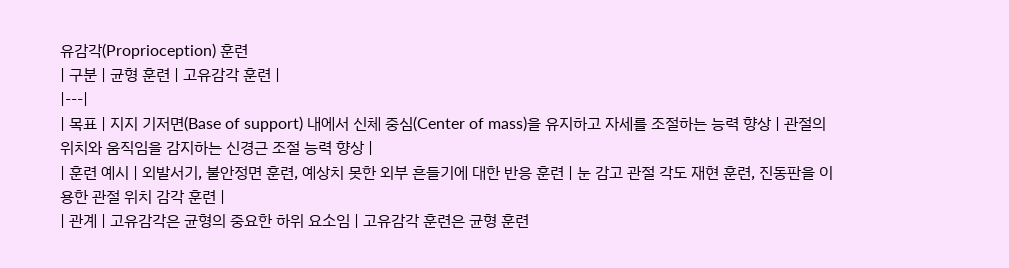유감각(Proprioception) 훈련
| 구분 | 균형 훈련 | 고유감각 훈련 |
|---|
| 목표 | 지지 기저면(Base of support) 내에서 신체 중심(Center of mass)을 유지하고 자세를 조절하는 능력 향상 | 관절의 위치와 움직임을 감지하는 신경근 조절 능력 향상 |
| 훈련 예시 | 외발서기, 불안정면 훈련, 예상치 못한 외부 흔들기에 대한 반응 훈련 | 눈 감고 관절 각도 재현 훈련, 진동판을 이용한 관절 위치 감각 훈련 |
| 관계 | 고유감각은 균형의 중요한 하위 요소임 | 고유감각 훈련은 균형 훈련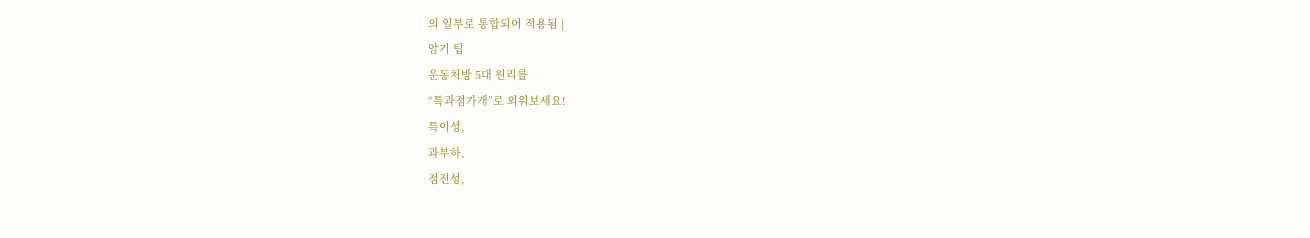의 일부로 통합되어 적용됨 |
암기 팁
운동처방 5대 원리를
“특과점가개”로 외워보세요!
특이성,
과부하,
점진성,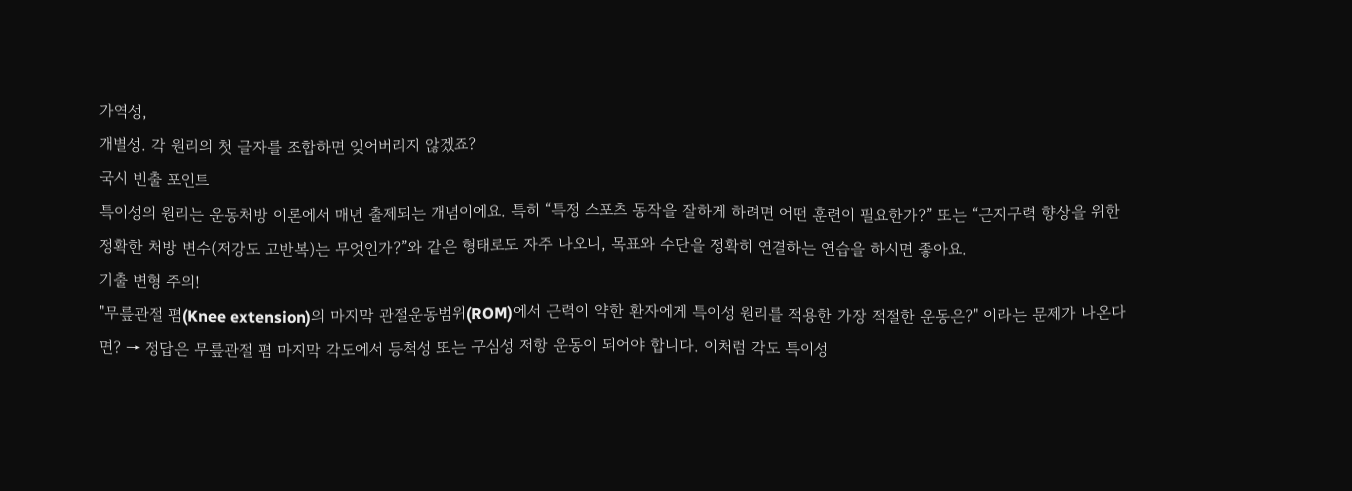가역성,
개별성. 각 원리의 첫 글자를 조합하면 잊어버리지 않겠죠?
국시 빈출 포인트
특이성의 원리는 운동처방 이론에서 매년 출제되는 개념이에요. 특히 “특정 스포츠 동작을 잘하게 하려면 어떤 훈련이 필요한가?” 또는 “근지구력 향상을 위한 정확한 처방 변수(저강도 고반복)는 무엇인가?”와 같은 형태로도 자주 나오니, 목표와 수단을 정확히 연결하는 연습을 하시면 좋아요.
기출 변형 주의!
"무릎관절 폄(Knee extension)의 마지막 관절운동범위(ROM)에서 근력이 약한 환자에게 특이성 원리를 적용한 가장 적절한 운동은?" 이라는 문제가 나온다면? → 정답은 무릎관절 폄 마지막 각도에서 등척성 또는 구심성 저항 운동이 되어야 합니다. 이처럼 각도 특이성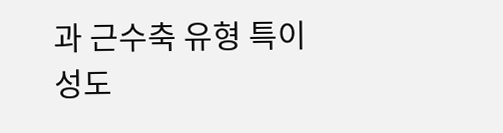과 근수축 유형 특이성도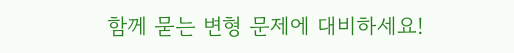함께 묻는 변형 문제에 대비하세요!